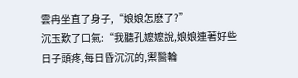雲冉坐直了身子,“娘娘怎麽了?”
沉玉歎了口氣:“我聽孔嬤嬤說,娘娘連著好些日子頭疼,每日昏沉沉的,禦醫輪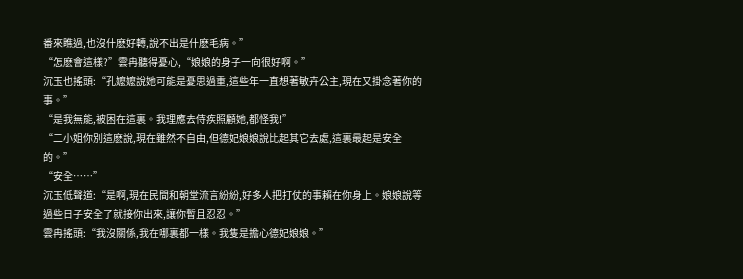番來瞧過,也沒什麽好轉,說不出是什麽毛病。”
“怎麽會這樣?”雲冉聽得憂心,“娘娘的身子一向很好啊。”
沉玉也搖頭:“孔嬤嬤說她可能是憂思過重,這些年一直想著敏卉公主,現在又掛念著你的事。”
“是我無能,被困在這裏。我理應去侍疾照顧她,都怪我!”
“二小姐你別這麽說,現在雖然不自由,但德妃娘娘說比起其它去處,這裏最起是安全的。”
“安全……”
沉玉低聲道:“是啊,現在民間和朝堂流言紛紛,好多人把打仗的事賴在你身上。娘娘說等過些日子安全了就接你出來,讓你暫且忍忍。”
雲冉搖頭:“我沒關係,我在哪裏都一樣。我隻是擔心德妃娘娘。”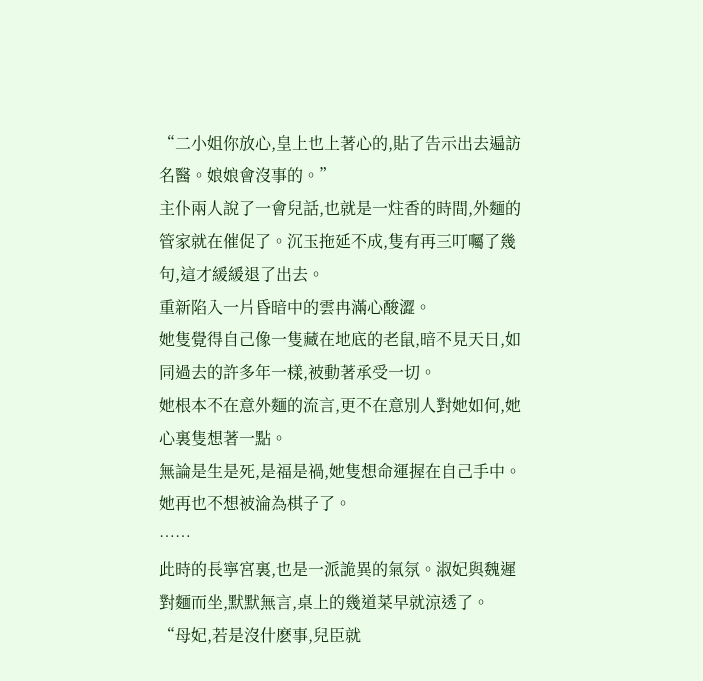“二小姐你放心,皇上也上著心的,貼了告示出去遍訪名醫。娘娘會沒事的。”
主仆兩人說了一會兒話,也就是一炷香的時間,外麵的管家就在催促了。沉玉拖延不成,隻有再三叮囑了幾句,這才緩緩退了出去。
重新陷入一片昏暗中的雲冉滿心酸澀。
她隻覺得自己像一隻藏在地底的老鼠,暗不見天日,如同過去的許多年一樣,被動著承受一切。
她根本不在意外麵的流言,更不在意別人對她如何,她心裏隻想著一點。
無論是生是死,是福是禍,她隻想命運握在自己手中。
她再也不想被淪為棋子了。
……
此時的長寧宮裏,也是一派詭異的氣氛。淑妃與魏遲對麵而坐,默默無言,桌上的幾道菜早就涼透了。
“母妃,若是沒什麽事,兒臣就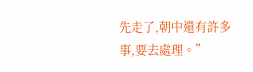先走了,朝中還有許多事,要去處理。”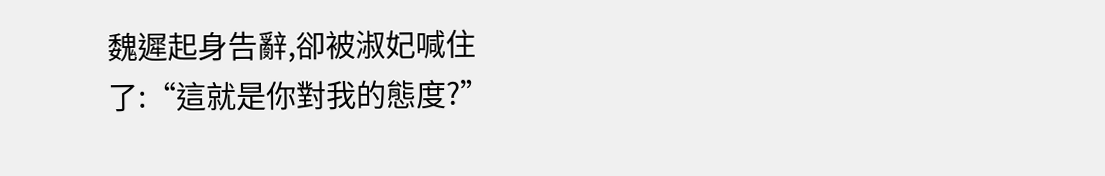魏遲起身告辭,卻被淑妃喊住了:“這就是你對我的態度?”